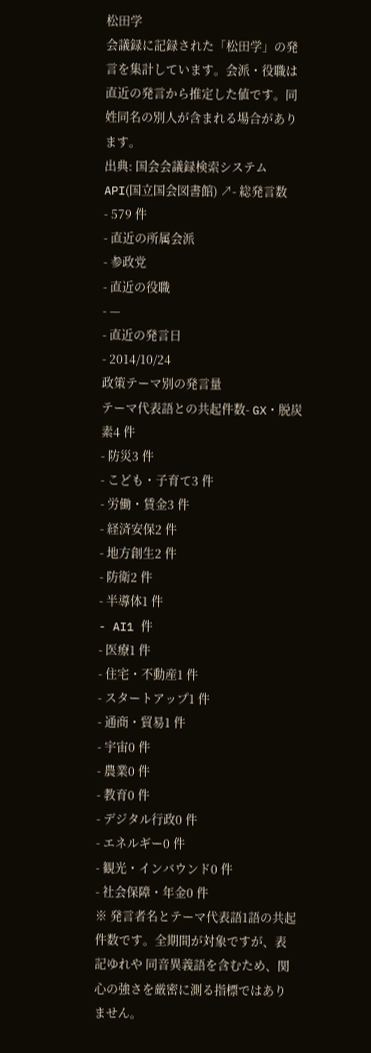松田学
会議録に記録された「松田学」の発言を集計しています。会派・役職は直近の発言から推定した値です。同姓同名の別人が含まれる場合があります。
出典: 国会会議録検索システム API(国立国会図書館) ↗- 総発言数
- 579 件
- 直近の所属会派
- 参政党
- 直近の役職
- —
- 直近の発言日
- 2014/10/24
政策テーマ別の発言量
テーマ代表語との共起件数- GX・脱炭素4 件
- 防災3 件
- こども・子育て3 件
- 労働・賃金3 件
- 経済安保2 件
- 地方創生2 件
- 防衛2 件
- 半導体1 件
- AI1 件
- 医療1 件
- 住宅・不動産1 件
- スタートアップ1 件
- 通商・貿易1 件
- 宇宙0 件
- 農業0 件
- 教育0 件
- デジタル行政0 件
- エネルギー0 件
- 観光・インバウンド0 件
- 社会保障・年金0 件
※ 発言者名とテーマ代表語1語の共起件数です。全期間が対象ですが、表記ゆれや 同音異義語を含むため、関心の強さを厳密に測る指標ではありません。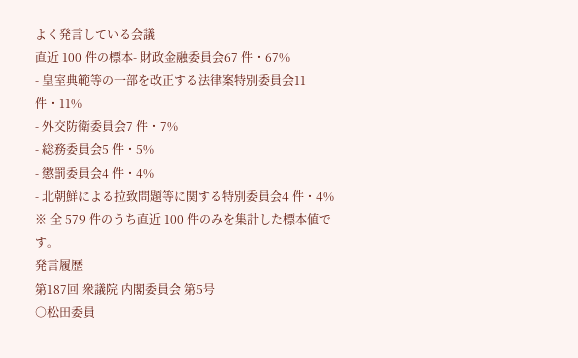よく発言している会議
直近 100 件の標本- 財政金融委員会67 件・67%
- 皇室典範等の一部を改正する法律案特別委員会11 件・11%
- 外交防衛委員会7 件・7%
- 総務委員会5 件・5%
- 懲罰委員会4 件・4%
- 北朝鮮による拉致問題等に関する特別委員会4 件・4%
※ 全 579 件のうち直近 100 件のみを集計した標本値です。
発言履歴
第187回 衆議院 内閣委員会 第5号
○松田委員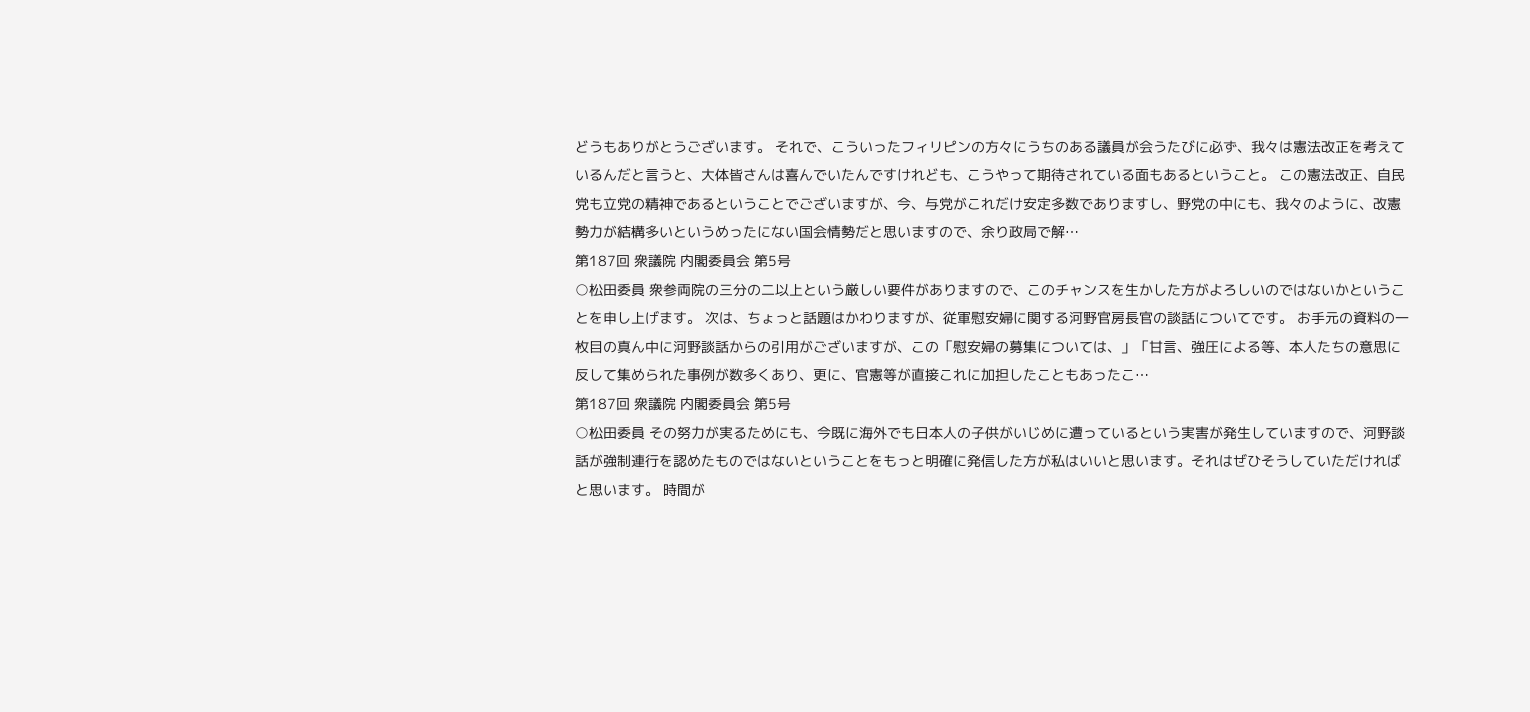どうもありがとうございます。 それで、こういったフィリピンの方々にうちのある議員が会うたびに必ず、我々は憲法改正を考えているんだと言うと、大体皆さんは喜んでいたんですけれども、こうやって期待されている面もあるということ。 この憲法改正、自民党も立党の精神であるということでございますが、今、与党がこれだけ安定多数でありますし、野党の中にも、我々のように、改憲勢力が結構多いというめったにない国会情勢だと思いますので、余り政局で解…
第187回 衆議院 内閣委員会 第5号
○松田委員 衆参両院の三分の二以上という厳しい要件がありますので、このチャンスを生かした方がよろしいのではないかということを申し上げます。 次は、ちょっと話題はかわりますが、従軍慰安婦に関する河野官房長官の談話についてです。 お手元の資料の一枚目の真ん中に河野談話からの引用がございますが、この「慰安婦の募集については、」「甘言、強圧による等、本人たちの意思に反して集められた事例が数多くあり、更に、官憲等が直接これに加担したこともあったこ…
第187回 衆議院 内閣委員会 第5号
○松田委員 その努力が実るためにも、今既に海外でも日本人の子供がいじめに遭っているという実害が発生していますので、河野談話が強制連行を認めたものではないということをもっと明確に発信した方が私はいいと思います。それはぜひそうしていただければと思います。 時間が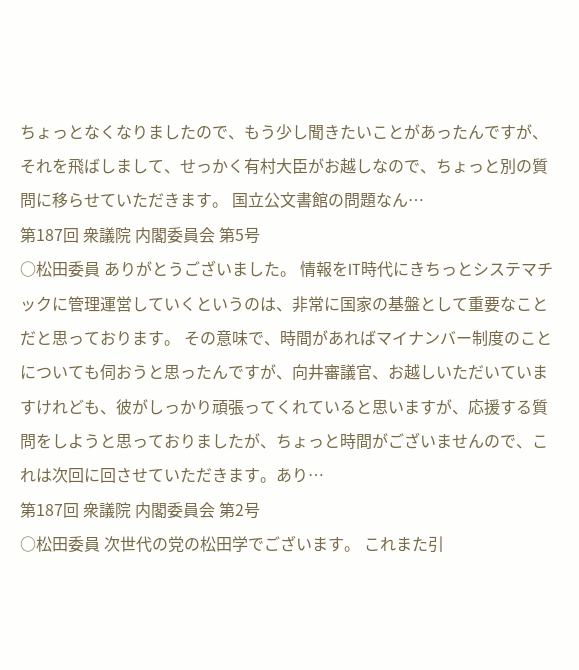ちょっとなくなりましたので、もう少し聞きたいことがあったんですが、それを飛ばしまして、せっかく有村大臣がお越しなので、ちょっと別の質問に移らせていただきます。 国立公文書館の問題なん…
第187回 衆議院 内閣委員会 第5号
○松田委員 ありがとうございました。 情報をIT時代にきちっとシステマチックに管理運営していくというのは、非常に国家の基盤として重要なことだと思っております。 その意味で、時間があればマイナンバー制度のことについても伺おうと思ったんですが、向井審議官、お越しいただいていますけれども、彼がしっかり頑張ってくれていると思いますが、応援する質問をしようと思っておりましたが、ちょっと時間がございませんので、これは次回に回させていただきます。あり…
第187回 衆議院 内閣委員会 第2号
○松田委員 次世代の党の松田学でございます。 これまた引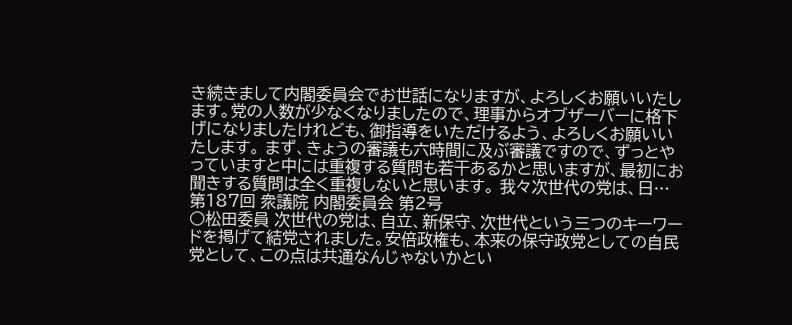き続きまして内閣委員会でお世話になりますが、よろしくお願いいたします。党の人数が少なくなりましたので、理事からオブザーバーに格下げになりましたけれども、御指導をいただけるよう、よろしくお願いいたします。 まず、きょうの審議も六時間に及ぶ審議ですので、ずっとやっていますと中には重複する質問も若干あるかと思いますが、最初にお聞きする質問は全く重複しないと思います。 我々次世代の党は、日…
第187回 衆議院 内閣委員会 第2号
○松田委員 次世代の党は、自立、新保守、次世代という三つのキーワードを掲げて結党されました。安倍政権も、本来の保守政党としての自民党として、この点は共通なんじゃないかとい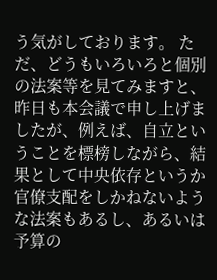う気がしております。 ただ、どうもいろいろと個別の法案等を見てみますと、昨日も本会議で申し上げましたが、例えば、自立ということを標榜しながら、結果として中央依存というか官僚支配をしかねないような法案もあるし、あるいは予算の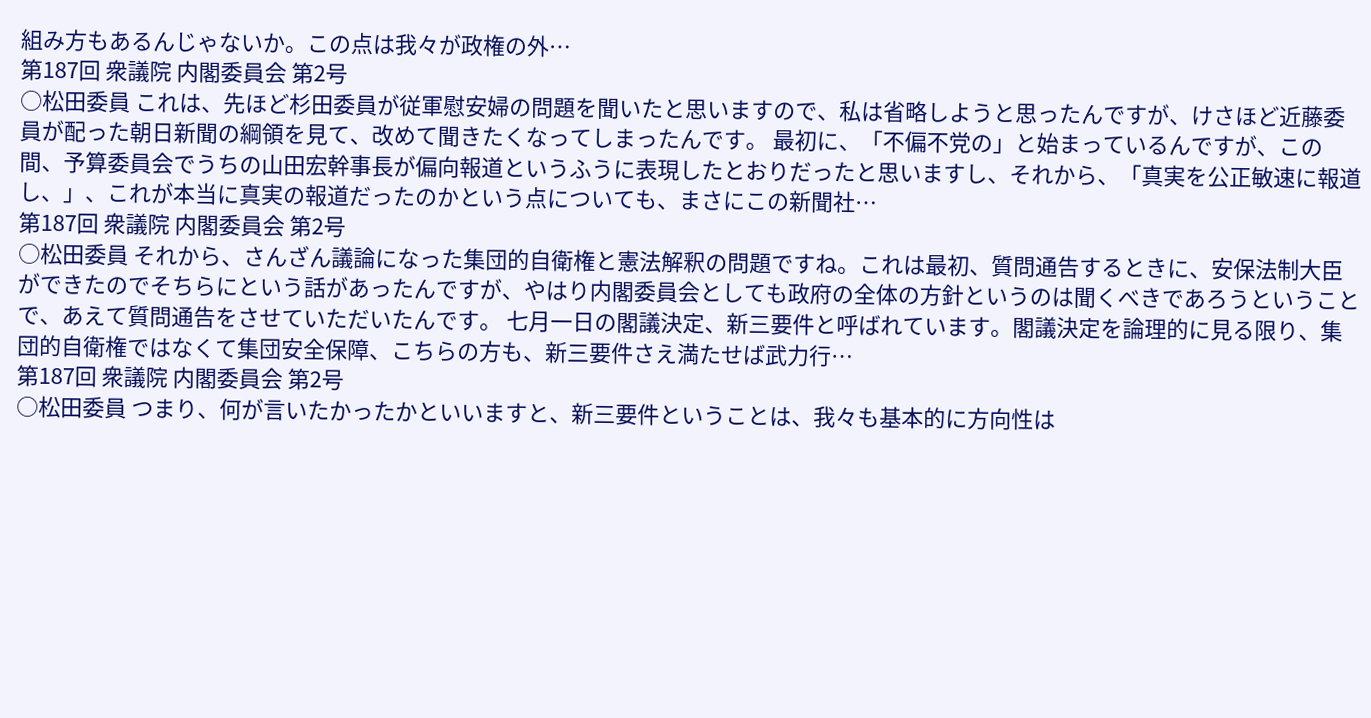組み方もあるんじゃないか。この点は我々が政権の外…
第187回 衆議院 内閣委員会 第2号
○松田委員 これは、先ほど杉田委員が従軍慰安婦の問題を聞いたと思いますので、私は省略しようと思ったんですが、けさほど近藤委員が配った朝日新聞の綱領を見て、改めて聞きたくなってしまったんです。 最初に、「不偏不党の」と始まっているんですが、この間、予算委員会でうちの山田宏幹事長が偏向報道というふうに表現したとおりだったと思いますし、それから、「真実を公正敏速に報道し、」、これが本当に真実の報道だったのかという点についても、まさにこの新聞社…
第187回 衆議院 内閣委員会 第2号
○松田委員 それから、さんざん議論になった集団的自衛権と憲法解釈の問題ですね。これは最初、質問通告するときに、安保法制大臣ができたのでそちらにという話があったんですが、やはり内閣委員会としても政府の全体の方針というのは聞くべきであろうということで、あえて質問通告をさせていただいたんです。 七月一日の閣議決定、新三要件と呼ばれています。閣議決定を論理的に見る限り、集団的自衛権ではなくて集団安全保障、こちらの方も、新三要件さえ満たせば武力行…
第187回 衆議院 内閣委員会 第2号
○松田委員 つまり、何が言いたかったかといいますと、新三要件ということは、我々も基本的に方向性は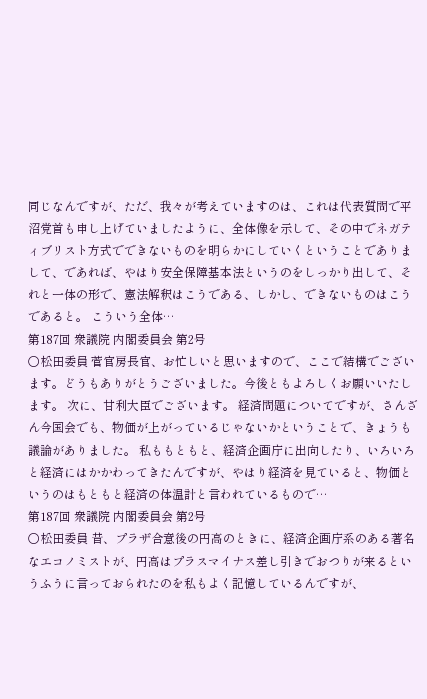同じなんですが、ただ、我々が考えていますのは、これは代表質問で平沼党首も申し上げていましたように、全体像を示して、その中でネガティブリスト方式でできないものを明らかにしていくということでありまして、であれば、やはり安全保障基本法というのをしっかり出して、それと一体の形で、憲法解釈はこうである、しかし、できないものはこうであると。 こういう全体…
第187回 衆議院 内閣委員会 第2号
○松田委員 菅官房長官、お忙しいと思いますので、ここで結構でございます。どうもありがとうございました。今後ともよろしくお願いいたします。 次に、甘利大臣でございます。 経済問題についてですが、さんざん今国会でも、物価が上がっているじゃないかということで、きょうも議論がありました。 私ももともと、経済企画庁に出向したり、いろいろと経済にはかかわってきたんですが、やはり経済を見ていると、物価というのはもともと経済の体温計と言われているもので…
第187回 衆議院 内閣委員会 第2号
○松田委員 昔、プラザ合意後の円高のときに、経済企画庁系のある著名なエコノミストが、円高はプラスマイナス差し引きでおつりが来るというふうに言っておられたのを私もよく記憶しているんですが、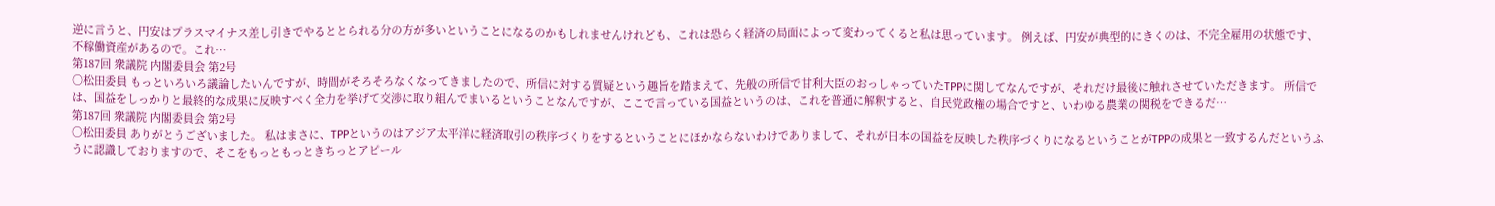逆に言うと、円安はプラスマイナス差し引きでやるととられる分の方が多いということになるのかもしれませんけれども、これは恐らく経済の局面によって変わってくると私は思っています。 例えば、円安が典型的にきくのは、不完全雇用の状態です、不稼働資産があるので。これ…
第187回 衆議院 内閣委員会 第2号
○松田委員 もっといろいろ議論したいんですが、時間がそろそろなくなってきましたので、所信に対する質疑という趣旨を踏まえて、先般の所信で甘利大臣のおっしゃっていたTPPに関してなんですが、それだけ最後に触れさせていただきます。 所信では、国益をしっかりと最終的な成果に反映すべく全力を挙げて交渉に取り組んでまいるということなんですが、ここで言っている国益というのは、これを普通に解釈すると、自民党政権の場合ですと、いわゆる農業の関税をできるだ…
第187回 衆議院 内閣委員会 第2号
○松田委員 ありがとうございました。 私はまさに、TPPというのはアジア太平洋に経済取引の秩序づくりをするということにほかならないわけでありまして、それが日本の国益を反映した秩序づくりになるということがTPPの成果と一致するんだというふうに認識しておりますので、そこをもっともっときちっとアピール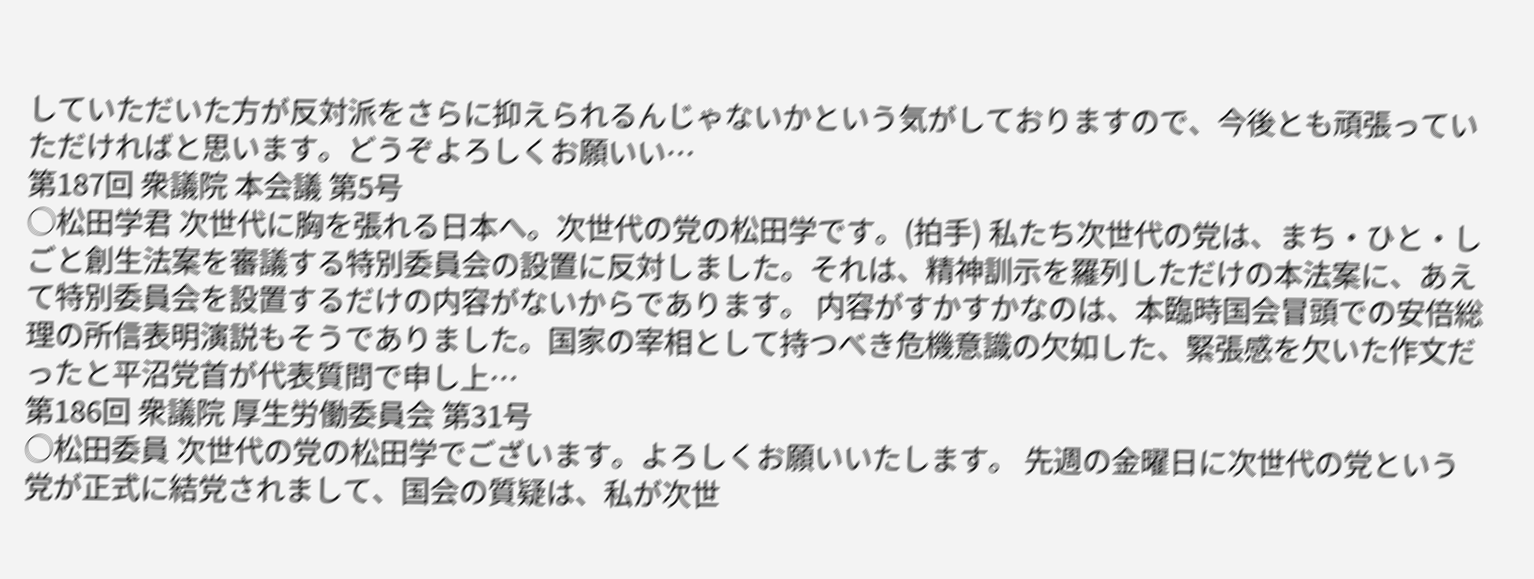していただいた方が反対派をさらに抑えられるんじゃないかという気がしておりますので、今後とも頑張っていただければと思います。どうぞよろしくお願いい…
第187回 衆議院 本会議 第5号
○松田学君 次世代に胸を張れる日本へ。次世代の党の松田学です。(拍手) 私たち次世代の党は、まち・ひと・しごと創生法案を審議する特別委員会の設置に反対しました。それは、精神訓示を羅列しただけの本法案に、あえて特別委員会を設置するだけの内容がないからであります。 内容がすかすかなのは、本臨時国会冒頭での安倍総理の所信表明演説もそうでありました。国家の宰相として持つべき危機意識の欠如した、緊張感を欠いた作文だったと平沼党首が代表質問で申し上…
第186回 衆議院 厚生労働委員会 第31号
○松田委員 次世代の党の松田学でございます。よろしくお願いいたします。 先週の金曜日に次世代の党という党が正式に結党されまして、国会の質疑は、私が次世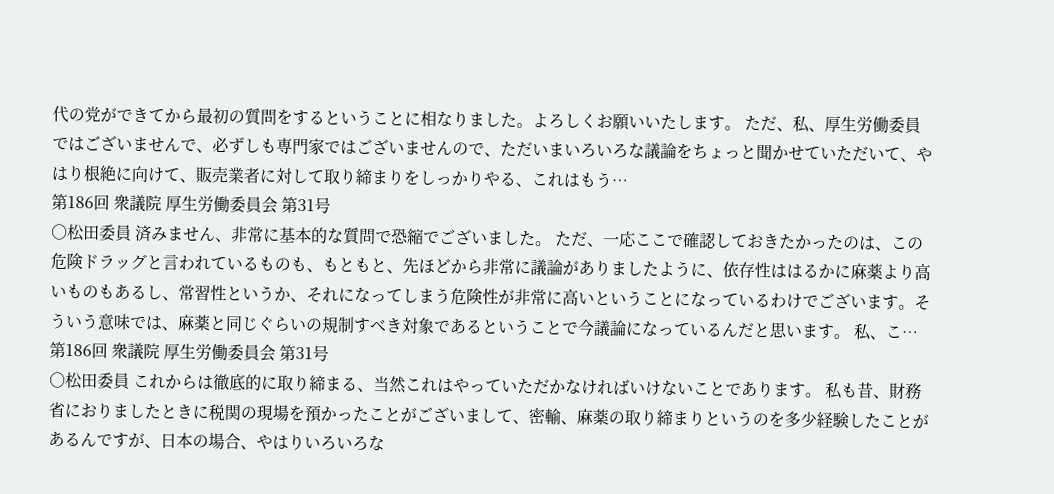代の党ができてから最初の質問をするということに相なりました。よろしくお願いいたします。 ただ、私、厚生労働委員ではございませんで、必ずしも専門家ではございませんので、ただいまいろいろな議論をちょっと聞かせていただいて、やはり根絶に向けて、販売業者に対して取り締まりをしっかりやる、これはもう…
第186回 衆議院 厚生労働委員会 第31号
○松田委員 済みません、非常に基本的な質問で恐縮でございました。 ただ、一応ここで確認しておきたかったのは、この危険ドラッグと言われているものも、もともと、先ほどから非常に議論がありましたように、依存性ははるかに麻薬より高いものもあるし、常習性というか、それになってしまう危険性が非常に高いということになっているわけでございます。そういう意味では、麻薬と同じぐらいの規制すべき対象であるということで今議論になっているんだと思います。 私、こ…
第186回 衆議院 厚生労働委員会 第31号
○松田委員 これからは徹底的に取り締まる、当然これはやっていただかなければいけないことであります。 私も昔、財務省におりましたときに税関の現場を預かったことがございまして、密輸、麻薬の取り締まりというのを多少経験したことがあるんですが、日本の場合、やはりいろいろな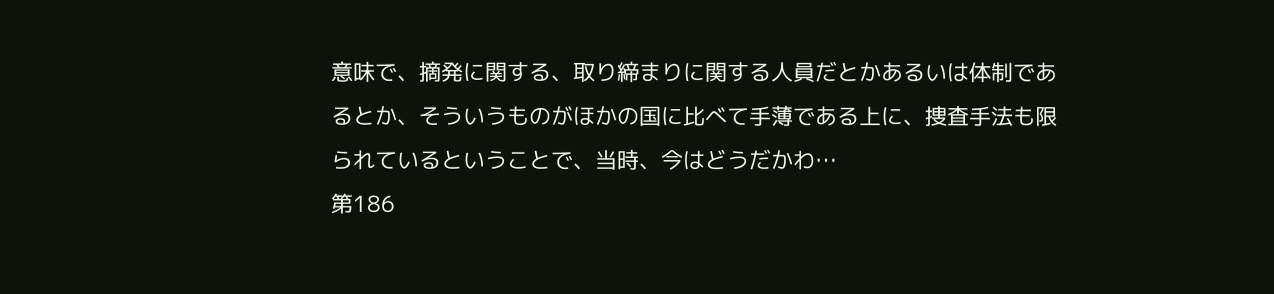意味で、摘発に関する、取り締まりに関する人員だとかあるいは体制であるとか、そういうものがほかの国に比べて手薄である上に、捜査手法も限られているということで、当時、今はどうだかわ…
第186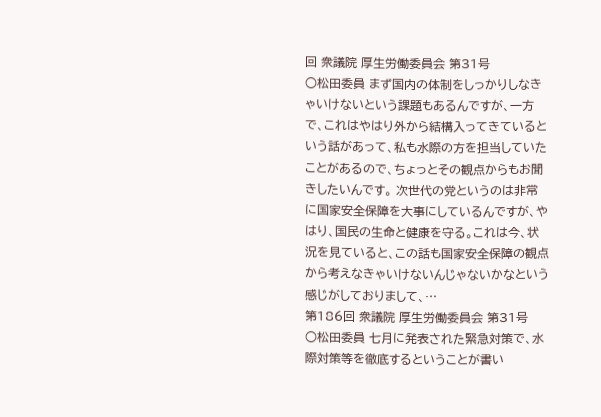回 衆議院 厚生労働委員会 第31号
○松田委員 まず国内の体制をしっかりしなきゃいけないという課題もあるんですが、一方で、これはやはり外から結構入ってきているという話があって、私も水際の方を担当していたことがあるので、ちょっとその観点からもお聞きしたいんです。 次世代の党というのは非常に国家安全保障を大事にしているんですが、やはり、国民の生命と健康を守る。これは今、状況を見ていると、この話も国家安全保障の観点から考えなきゃいけないんじゃないかなという感じがしておりまして、…
第186回 衆議院 厚生労働委員会 第31号
○松田委員 七月に発表された緊急対策で、水際対策等を徹底するということが書い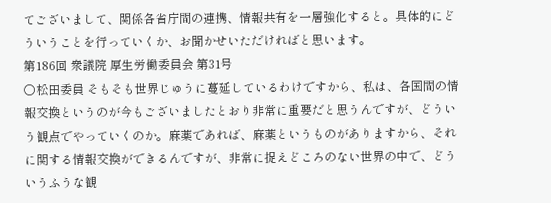てございまして、関係各省庁間の連携、情報共有を一層強化すると。具体的にどういうことを行っていくか、お聞かせいただければと思います。
第186回 衆議院 厚生労働委員会 第31号
○松田委員 そもそも世界じゅうに蔓延しているわけですから、私は、各国間の情報交換というのが今もございましたとおり非常に重要だと思うんですが、どういう観点でやっていくのか。麻薬であれば、麻薬というものがありますから、それに関する情報交換ができるんですが、非常に捉えどころのない世界の中で、どういうふうな観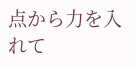点から力を入れて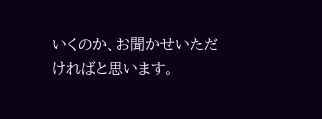いくのか、お聞かせいただければと思います。